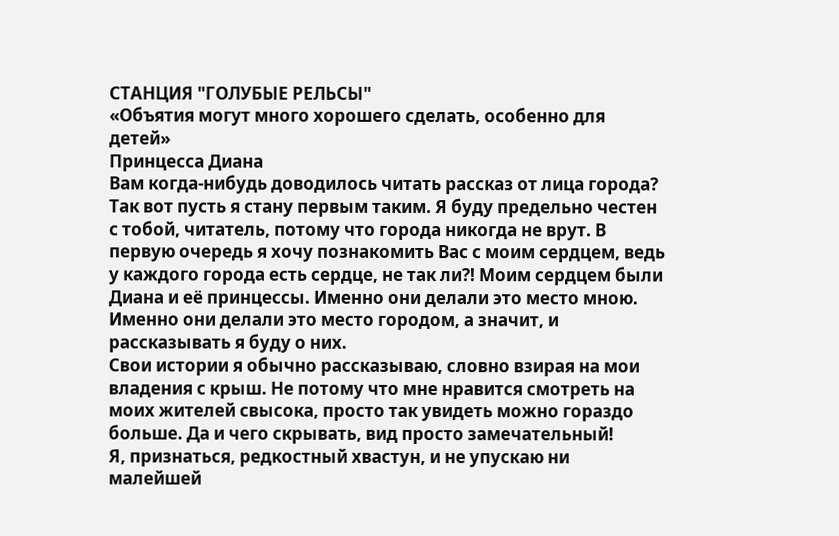СТАНЦИЯ "ГОЛУБЫЕ РЕЛЬСЫ"
«Объятия могут много хорошего сделать, особенно для детей»
Принцесса Диана
Вам когда-нибудь доводилось читать рассказ от лица города? Так вот пусть я стану первым таким. Я буду предельно честен с тобой, читатель, потому что города никогда не врут. В первую очередь я хочу познакомить Вас с моим сердцем, ведь у каждого города есть сердце, не так ли?! Моим сердцем были Диана и её принцессы. Именно они делали это место мною. Именно они делали это место городом, а значит, и рассказывать я буду о них.
Свои истории я обычно рассказываю, словно взирая на мои владения с крыш. Не потому что мне нравится смотреть на моих жителей свысока, просто так увидеть можно гораздо больше. Да и чего скрывать, вид просто замечательный!
Я, признаться, редкостный хвастун, и не упускаю ни малейшей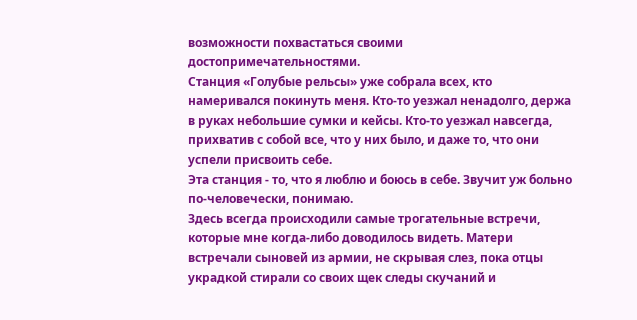возможности похвастаться своими достопримечательностями.
Станция «Голубые рельсы» уже собрала всех, кто намеривался покинуть меня. Кто-то уезжал ненадолго, держа в руках небольшие сумки и кейсы. Кто-то уезжал навсегда, прихватив с собой все, что у них было, и даже то, что они успели присвоить себе.
Эта станция - то, что я люблю и боюсь в себе. Звучит уж больно по-человечески, понимаю.
Здесь всегда происходили самые трогательные встречи, которые мне когда-либо доводилось видеть. Матери встречали сыновей из армии, не скрывая слез, пока отцы украдкой стирали со своих щек следы скучаний и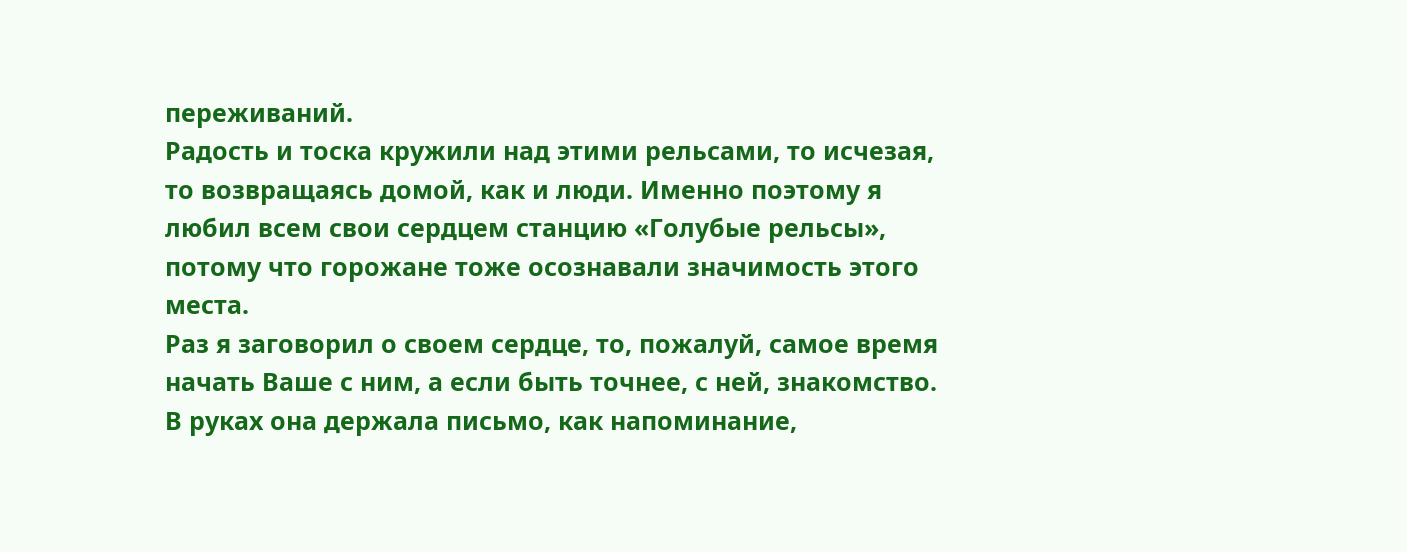переживаний.
Радость и тоска кружили над этими рельсами, то исчезая, то возвращаясь домой, как и люди. Именно поэтому я любил всем свои сердцем станцию «Голубые рельсы», потому что горожане тоже осознавали значимость этого места.
Раз я заговорил о своем сердце, то, пожалуй, самое время начать Ваше с ним, а если быть точнее, с ней, знакомство.
В руках она держала письмо, как напоминание,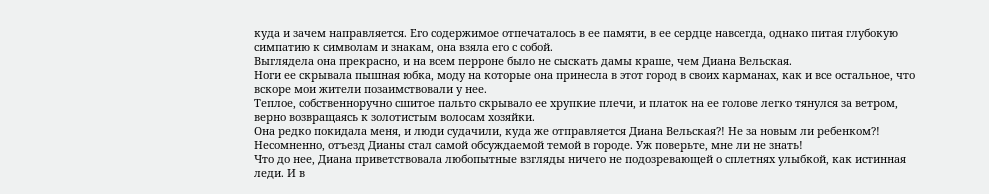куда и зачем направляется. Его содержимое отпечаталось в ее памяти, в ее сердце навсегда, однако питая глубокую симпатию к символам и знакам, она взяла его с собой.
Выглядела она прекрасно, и на всем перроне было не сыскать дамы краше, чем Диана Вельская.
Ноги ее скрывала пышная юбка, моду на которые она принесла в этот город в своих карманах, как и все остальное, что вскоре мои жители позаимствовали у нее.
Теплое, собственноручно сшитое пальто скрывало ее хрупкие плечи, и платок на ее голове легко тянулся за ветром, верно возвращаясь к золотистым волосам хозяйки.
Она редко покидала меня, и люди судачили, куда же отправляется Диана Вельская?! Не за новым ли ребенком?!
Несомненно, отъезд Дианы стал самой обсуждаемой темой в городе. Уж поверьте, мне ли не знать!
Что до нее, Диана приветствовала любопытные взгляды ничего не подозревающей о сплетнях улыбкой, как истинная леди. И в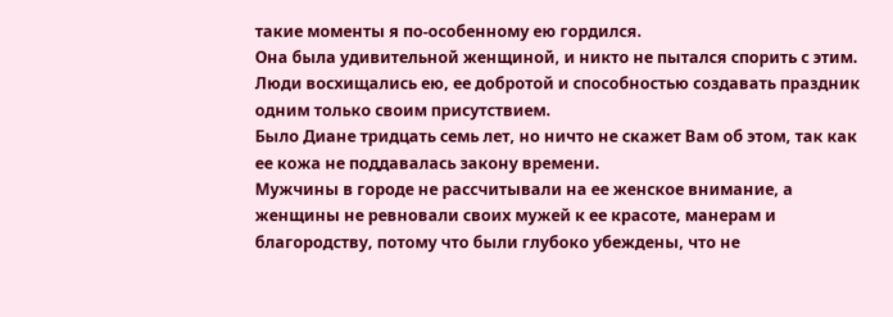такие моменты я по-особенному ею гордился.
Она была удивительной женщиной, и никто не пытался спорить с этим. Люди восхищались ею, ее добротой и способностью создавать праздник одним только своим присутствием.
Было Диане тридцать семь лет, но ничто не скажет Вам об этом, так как ее кожа не поддавалась закону времени.
Мужчины в городе не рассчитывали на ее женское внимание, а женщины не ревновали своих мужей к ее красоте, манерам и благородству, потому что были глубоко убеждены, что не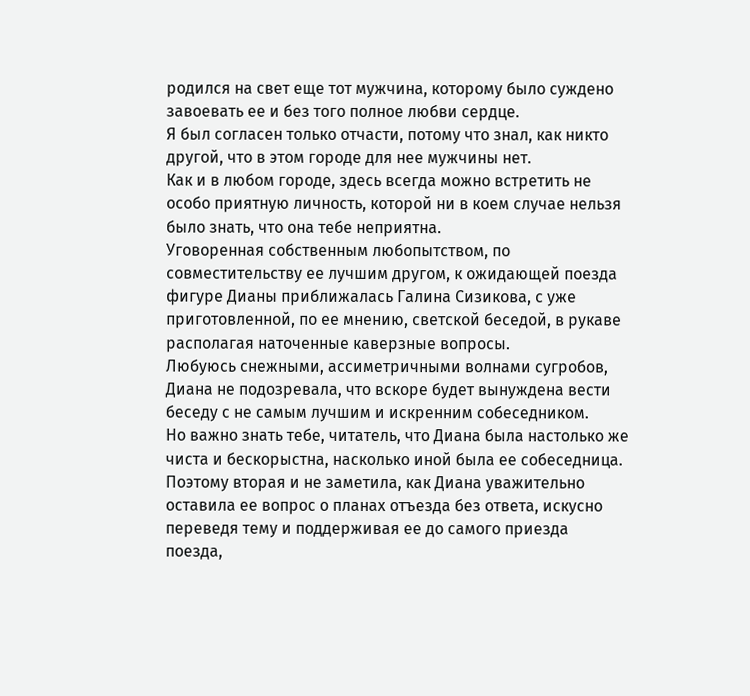родился на свет еще тот мужчина, которому было суждено завоевать ее и без того полное любви сердце.
Я был согласен только отчасти, потому что знал, как никто другой, что в этом городе для нее мужчины нет.
Как и в любом городе, здесь всегда можно встретить не особо приятную личность, которой ни в коем случае нельзя было знать, что она тебе неприятна.
Уговоренная собственным любопытством, по совместительству ее лучшим другом, к ожидающей поезда фигуре Дианы приближалась Галина Сизикова, с уже приготовленной, по ее мнению, светской беседой, в рукаве располагая наточенные каверзные вопросы.
Любуюсь снежными, ассиметричными волнами сугробов, Диана не подозревала, что вскоре будет вынуждена вести беседу с не самым лучшим и искренним собеседником.
Но важно знать тебе, читатель, что Диана была настолько же чиста и бескорыстна, насколько иной была ее собеседница. Поэтому вторая и не заметила, как Диана уважительно оставила ее вопрос о планах отъезда без ответа, искусно переведя тему и поддерживая ее до самого приезда поезда,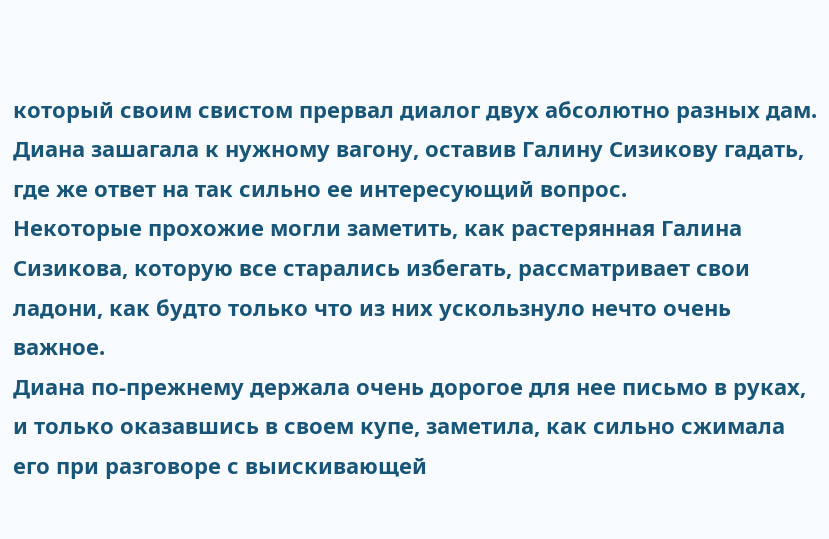который своим свистом прервал диалог двух абсолютно разных дам.
Диана зашагала к нужному вагону, оставив Галину Сизикову гадать, где же ответ на так сильно ее интересующий вопрос.
Некоторые прохожие могли заметить, как растерянная Галина Сизикова, которую все старались избегать, рассматривает свои ладони, как будто только что из них ускользнуло нечто очень важное.
Диана по-прежнему держала очень дорогое для нее письмо в руках, и только оказавшись в своем купе, заметила, как сильно сжимала его при разговоре с выискивающей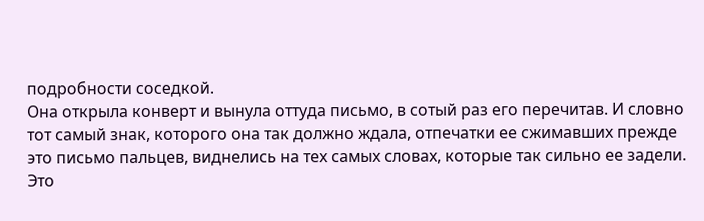подробности соседкой.
Она открыла конверт и вынула оттуда письмо, в сотый раз его перечитав. И словно тот самый знак, которого она так должно ждала, отпечатки ее сжимавших прежде это письмо пальцев, виднелись на тех самых словах, которые так сильно ее задели.
Это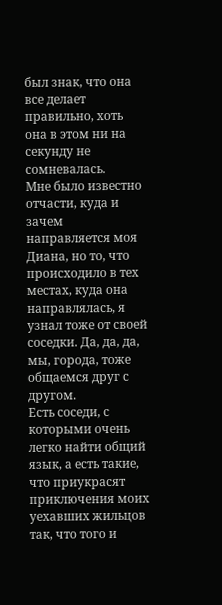был знак, что она все делает правильно, хоть она в этом ни на секунду не сомневалась.
Мне было известно отчасти, куда и зачем направляется моя Диана, но то, что происходило в тех местах, куда она направлялась, я узнал тоже от своей соседки. Да, да, да, мы, города, тоже общаемся друг с другом.
Есть соседи, с которыми очень легко найти общий язык, а есть такие, что приукрасят приключения моих уехавших жильцов так, что того и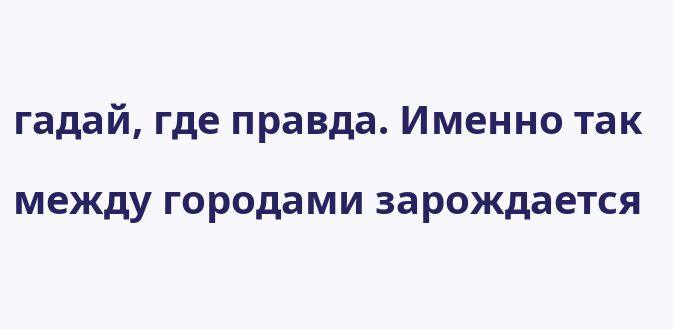гадай, где правда. Именно так между городами зарождается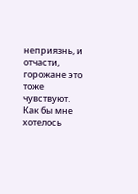неприязнь, и отчасти, горожане это тоже чувствуют.
Как бы мне хотелось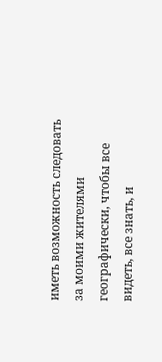иметь возможность следовать за моими жителями географически, чтобы все видеть, все знать, и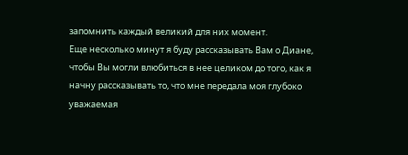запомнить каждый великий для них момент.
Еще несколько минут я буду рассказывать Вам о Диане, чтобы Вы могли влюбиться в нее целиком до того, как я начну рассказывать то, что мне передала моя глубоко уважаемая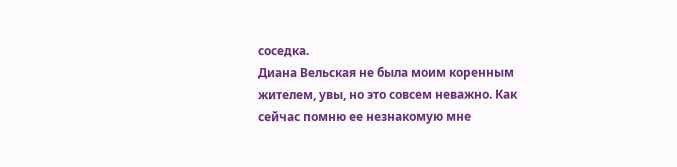соседка.
Диана Вельская не была моим коренным жителем, увы, но это совсем неважно. Как сейчас помню ее незнакомую мне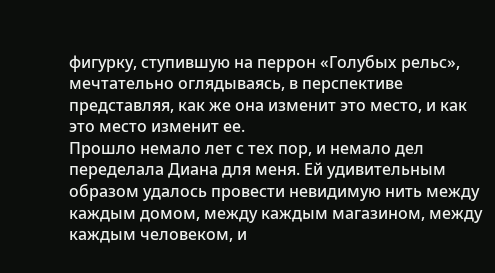фигурку, ступившую на перрон «Голубых рельс», мечтательно оглядываясь, в перспективе представляя, как же она изменит это место, и как это место изменит ее.
Прошло немало лет с тех пор, и немало дел переделала Диана для меня. Ей удивительным образом удалось провести невидимую нить между каждым домом, между каждым магазином, между каждым человеком, и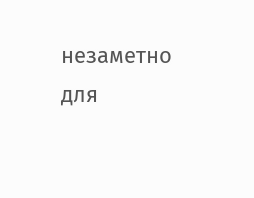незаметно для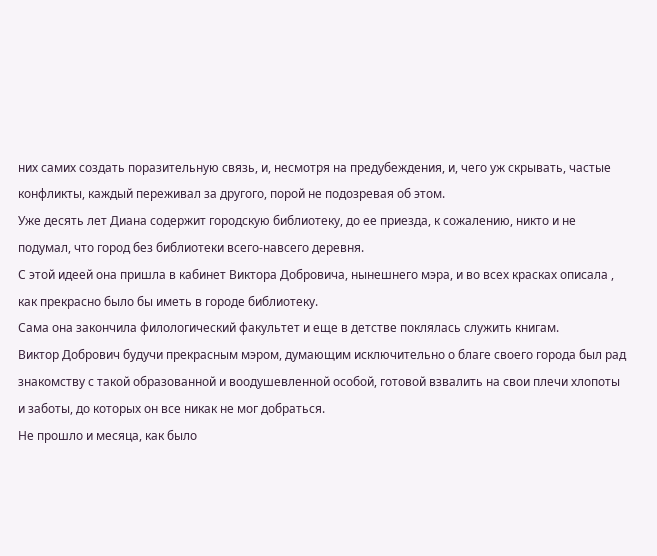них самих создать поразительную связь, и, несмотря на предубеждения, и, чего уж скрывать, частые конфликты, каждый переживал за другого, порой не подозревая об этом.
Уже десять лет Диана содержит городскую библиотеку, до ее приезда, к сожалению, никто и не подумал, что город без библиотеки всего-навсего деревня.
С этой идеей она пришла в кабинет Виктора Добровича, нынешнего мэра, и во всех красках описала , как прекрасно было бы иметь в городе библиотеку.
Сама она закончила филологический факультет и еще в детстве поклялась служить книгам.
Виктор Добрович будучи прекрасным мэром, думающим исключительно о благе своего города был рад знакомству с такой образованной и воодушевленной особой, готовой взвалить на свои плечи хлопоты и заботы, до которых он все никак не мог добраться.
Не прошло и месяца, как было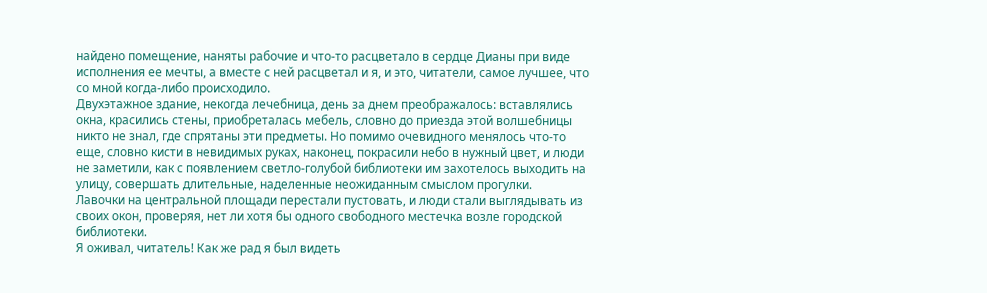найдено помещение, наняты рабочие и что-то расцветало в сердце Дианы при виде исполнения ее мечты, а вместе с ней расцветал и я, и это, читатели, самое лучшее, что со мной когда-либо происходило.
Двухэтажное здание, некогда лечебница, день за днем преображалось: вставлялись окна, красились стены, приобреталась мебель, словно до приезда этой волшебницы никто не знал, где спрятаны эти предметы. Но помимо очевидного менялось что-то еще, словно кисти в невидимых руках, наконец, покрасили небо в нужный цвет, и люди не заметили, как с появлением светло-голубой библиотеки им захотелось выходить на улицу, совершать длительные, наделенные неожиданным смыслом прогулки.
Лавочки на центральной площади перестали пустовать, и люди стали выглядывать из своих окон, проверяя, нет ли хотя бы одного свободного местечка возле городской библиотеки.
Я оживал, читатель! Как же рад я был видеть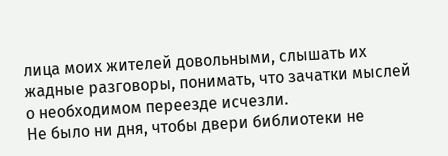лица моих жителей довольными, слышать их жадные разговоры, понимать, что зачатки мыслей о необходимом переезде исчезли.
Не было ни дня, чтобы двери библиотеки не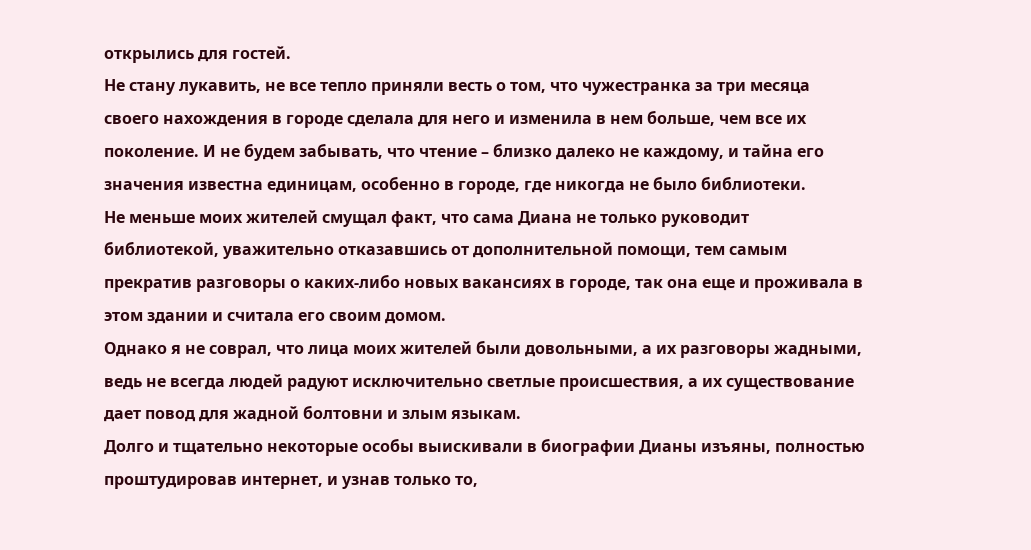открылись для гостей.
Не стану лукавить, не все тепло приняли весть о том, что чужестранка за три месяца своего нахождения в городе сделала для него и изменила в нем больше, чем все их поколение. И не будем забывать, что чтение – близко далеко не каждому, и тайна его значения известна единицам, особенно в городе, где никогда не было библиотеки.
Не меньше моих жителей смущал факт, что сама Диана не только руководит библиотекой, уважительно отказавшись от дополнительной помощи, тем самым прекратив разговоры о каких-либо новых вакансиях в городе, так она еще и проживала в этом здании и считала его своим домом.
Однако я не соврал, что лица моих жителей были довольными, а их разговоры жадными, ведь не всегда людей радуют исключительно светлые происшествия, а их существование дает повод для жадной болтовни и злым языкам.
Долго и тщательно некоторые особы выискивали в биографии Дианы изъяны, полностью проштудировав интернет, и узнав только то,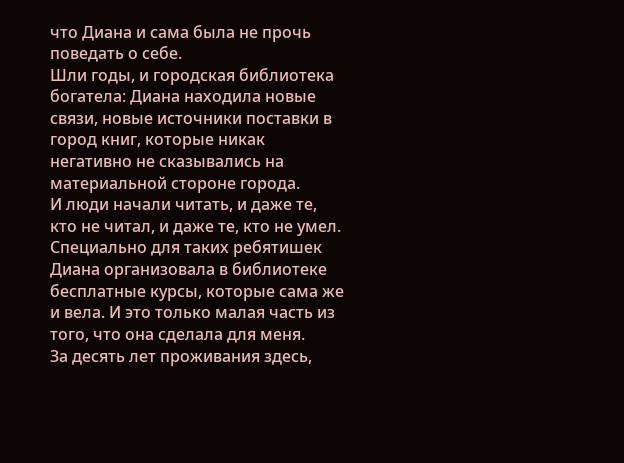что Диана и сама была не прочь поведать о себе.
Шли годы, и городская библиотека богатела: Диана находила новые связи, новые источники поставки в город книг, которые никак негативно не сказывались на материальной стороне города.
И люди начали читать, и даже те, кто не читал, и даже те, кто не умел. Специально для таких ребятишек Диана организовала в библиотеке бесплатные курсы, которые сама же и вела. И это только малая часть из того, что она сделала для меня.
За десять лет проживания здесь,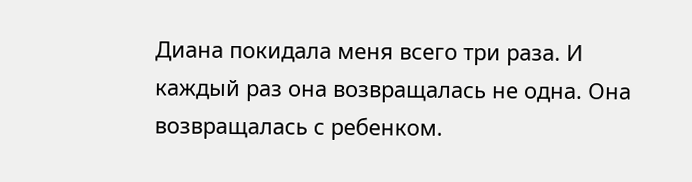Диана покидала меня всего три раза. И каждый раз она возвращалась не одна. Она возвращалась с ребенком.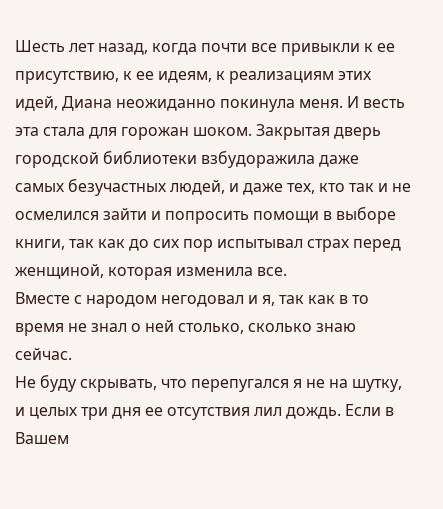Шесть лет назад, когда почти все привыкли к ее присутствию, к ее идеям, к реализациям этих идей, Диана неожиданно покинула меня. И весть эта стала для горожан шоком. Закрытая дверь городской библиотеки взбудоражила даже самых безучастных людей, и даже тех, кто так и не осмелился зайти и попросить помощи в выборе книги, так как до сих пор испытывал страх перед женщиной, которая изменила все.
Вместе с народом негодовал и я, так как в то время не знал о ней столько, сколько знаю сейчас.
Не буду скрывать, что перепугался я не на шутку, и целых три дня ее отсутствия лил дождь. Если в Вашем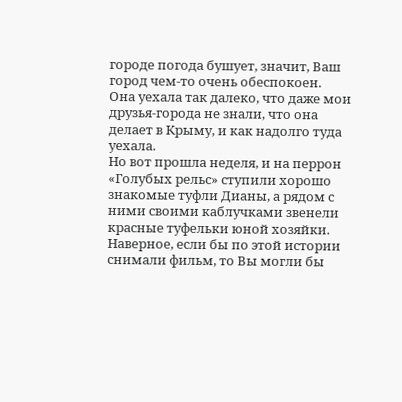городе погода бушует, значит, Ваш город чем-то очень обеспокоен.
Она уехала так далеко, что даже мои друзья-города не знали, что она делает в Крыму, и как надолго туда уехала.
Но вот прошла неделя, и на перрон «Голубых рельс» ступили хорошо знакомые туфли Дианы, а рядом с ними своими каблучками звенели красные туфельки юной хозяйки.
Наверное, если бы по этой истории снимали фильм, то Вы могли бы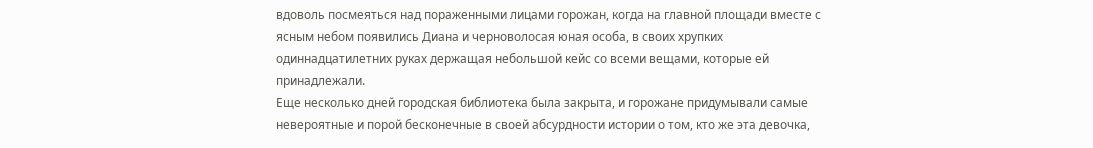вдоволь посмеяться над пораженными лицами горожан, когда на главной площади вместе с ясным небом появились Диана и черноволосая юная особа, в своих хрупких одиннадцатилетних руках держащая небольшой кейс со всеми вещами, которые ей принадлежали.
Еще несколько дней городская библиотека была закрыта, и горожане придумывали самые невероятные и порой бесконечные в своей абсурдности истории о том, кто же эта девочка,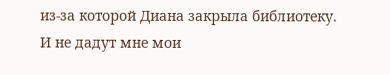из-за которой Диана закрыла библиотеку.
И не дадут мне мои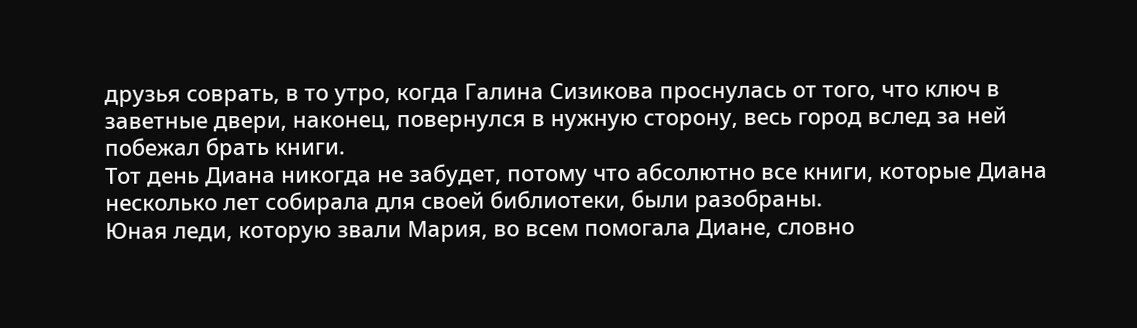друзья соврать, в то утро, когда Галина Сизикова проснулась от того, что ключ в заветные двери, наконец, повернулся в нужную сторону, весь город вслед за ней побежал брать книги.
Тот день Диана никогда не забудет, потому что абсолютно все книги, которые Диана несколько лет собирала для своей библиотеки, были разобраны.
Юная леди, которую звали Мария, во всем помогала Диане, словно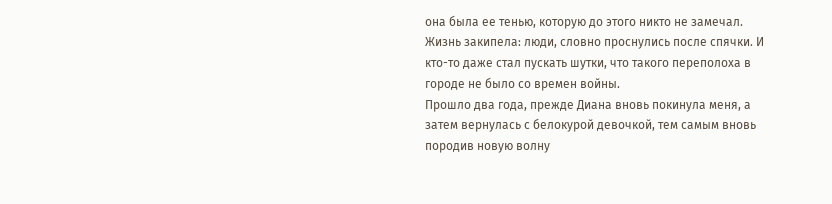она была ее тенью, которую до этого никто не замечал.
Жизнь закипела: люди, словно проснулись после спячки. И кто-то даже стал пускать шутки, что такого переполоха в городе не было со времен войны.
Прошло два года, прежде Диана вновь покинула меня, а затем вернулась с белокурой девочкой, тем самым вновь породив новую волну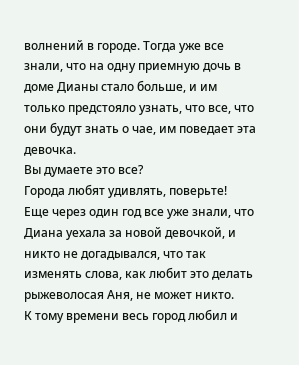волнений в городе. Тогда уже все знали, что на одну приемную дочь в доме Дианы стало больше, и им только предстояло узнать, что все, что они будут знать о чае, им поведает эта девочка.
Вы думаете это все?
Города любят удивлять, поверьте!
Еще через один год все уже знали, что Диана уехала за новой девочкой, и никто не догадывался, что так изменять слова, как любит это делать рыжеволосая Аня, не может никто.
К тому времени весь город любил и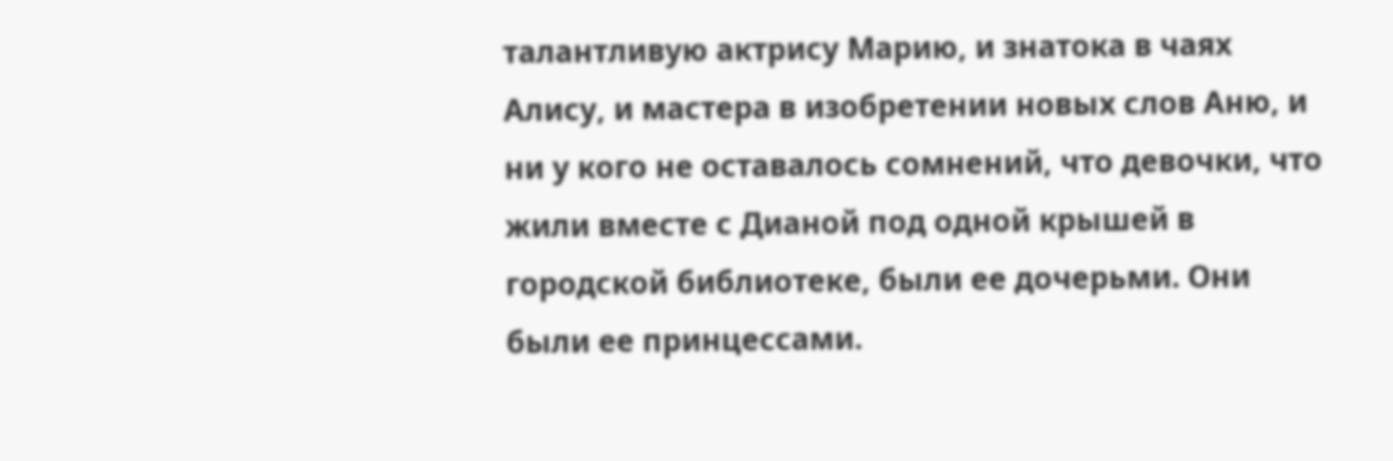талантливую актрису Марию, и знатока в чаях Алису, и мастера в изобретении новых слов Аню, и ни у кого не оставалось сомнений, что девочки, что жили вместе с Дианой под одной крышей в городской библиотеке, были ее дочерьми. Они были ее принцессами.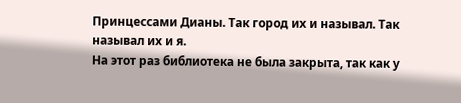Принцессами Дианы. Так город их и называл. Так называл их и я.
На этот раз библиотека не была закрыта, так как у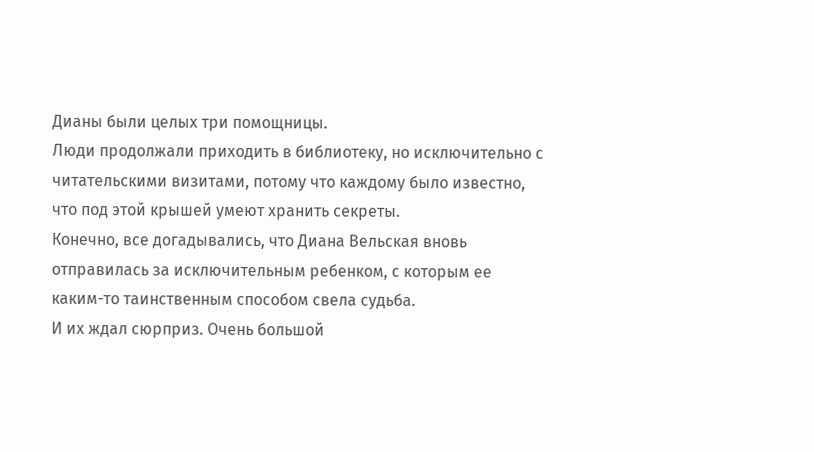Дианы были целых три помощницы.
Люди продолжали приходить в библиотеку, но исключительно с читательскими визитами, потому что каждому было известно, что под этой крышей умеют хранить секреты.
Конечно, все догадывались, что Диана Вельская вновь отправилась за исключительным ребенком, с которым ее каким-то таинственным способом свела судьба.
И их ждал сюрприз. Очень большой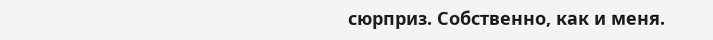сюрприз. Собственно, как и меня.